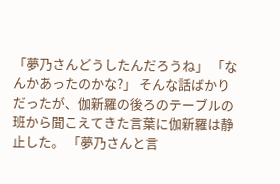「夢乃さんどうしたんだろうね」 「なんかあったのかな?」 そんな話ばかりだったが、伽新羅の後ろのテーブルの班から聞こえてきた言葉に伽新羅は静止した。 「夢乃さんと言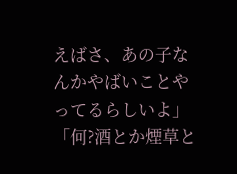えばさ、あの子なんかやばいことやってるらしいよ」 「何?酒とか煙草と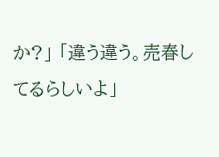か?」 「違う違う。売春してるらしいよ」